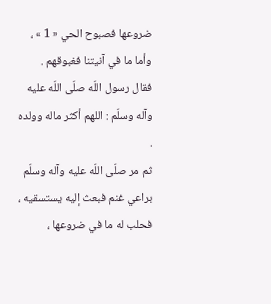ضروعها فصبوح الحي « 1 » ، وأما ما في آنيتنا فغبوقهم .
فقال رسول اللّه صلّى اللّه عليه وآله وسلّم : اللهم أكثر ماله وولده .
ثم مر صلّى اللّه عليه وآله وسلّم براعي غنم فبعث إليه يستسقيه ، فحلب له ما في ضروعها ،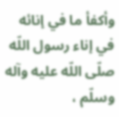وأكفأ ما في إنائه في إناء رسول اللّه صلّى اللّه عليه وآله وسلّم ،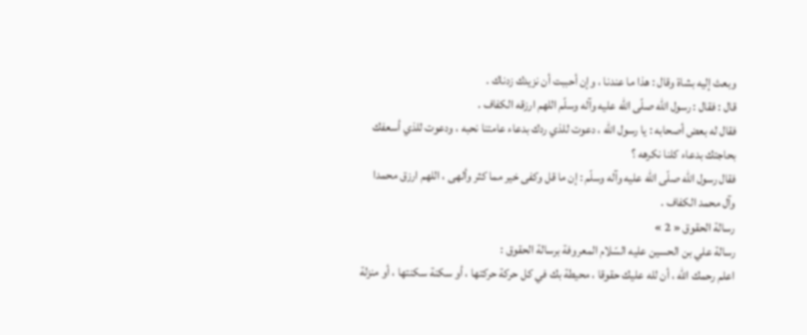وبعث إليه بشاة وقال : هذا ما عندنا ، وإن أحببت أن نزيدك زدناك .
قال : فقال : رسول اللّه صلّى اللّه عليه وآله وسلّم اللهم ارزقه الكفاف .
فقال له بعض أصحابه : يا رسول اللّه ، دعوت للذي ردك بدعاء عامتنا نحبه ، ودعوت للذي أسعفك بحاجتك بدعاء كلنا نكرهه ؟
فقال رسول اللّه صلّى اللّه عليه وآله وسلّم : إن ما قل وكفى خير مما كثر وألهى ، اللهم ارزق محمدا وآل محمد الكفاف .
رسالة الحقوق « 2 »
رسالة علي بن الحسين عليه السّلام المعروفة برسالة الحقوق :
اعلم رحمك اللّه ، أن لله عليك حقوقا ، محيطة بك في كل حركة حركتها ، أو سكنة سكنتها ، أو منزلة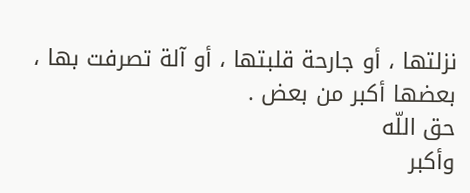نزلتها ، أو جارحة قلبتها ، أو آلة تصرفت بها ، بعضها أكبر من بعض .
حق اللّه
وأكبر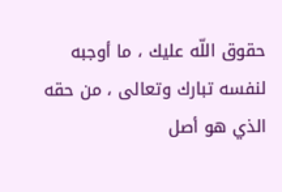حقوق اللّه عليك ، ما أوجبه لنفسه تبارك وتعالى ، من حقه الذي هو أصل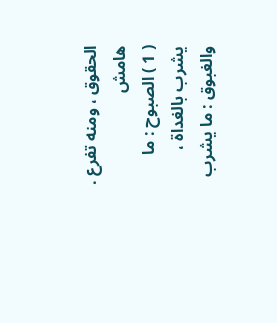الحقوق ، ومنه تفرع .
هامش
( 1 ) الصبوح : ما يشرب بالغداة ، والغبوق : ما يشرب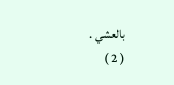بالعشي .
( 2 )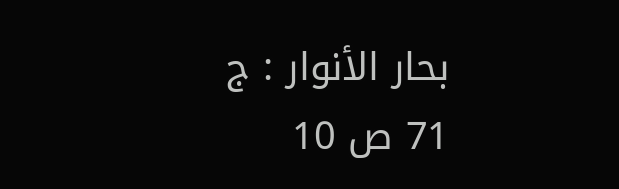بحار الأنوار : ج 71 ص 10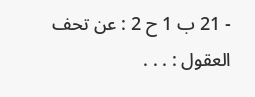- 21 ب 1 ح 2 : عن تحف العقول : . . .